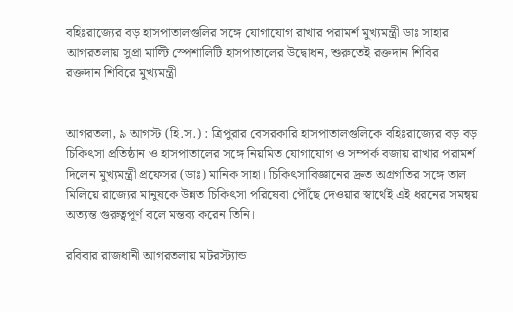বহিঃরাজ্যের বড় হাসপাতালগুলির সঙ্গে যোগাযোগ রাখার পরামর্শ মুখ্যমন্ত্রী ডাঃ সাহার
আগরতলায় সুপ্রা মাল্টি স্পেশালিটি হাসপাতালের উদ্বোধন, শুরুতেই রক্তদান শিবির
রক্তদান শিবিরে মুখ্যমন্ত্রী


আগরতলা, ৯ আগস্ট (হি.স.) : ত্রিপুরার বেসরকারি হাসপাতালগুলিকে বহিঃরাজ্যের বড় বড় চিকিৎসা প্রতিষ্ঠান ও হাসপাতালের সঙ্গে নিয়মিত যোগাযোগ ও সম্পর্ক বজায় রাখার পরামর্শ দিলেন মুখ্যমন্ত্রী প্রফেসর (ডাঃ) মানিক সাহা। চিকিৎসাবিজ্ঞানের দ্রুত অগ্রগতির সঙ্গে তাল মিলিয়ে রাজ্যের মানুষকে উন্নত চিকিৎসা পরিষেবা পৌঁছে দেওয়ার স্বার্থেই এই ধরনের সমন্বয় অত্যন্ত গুরুত্বপূর্ণ বলে মন্তব্য করেন তিনি।

রবিবার রাজধানী আগরতলায় মটরস্ট্যান্ড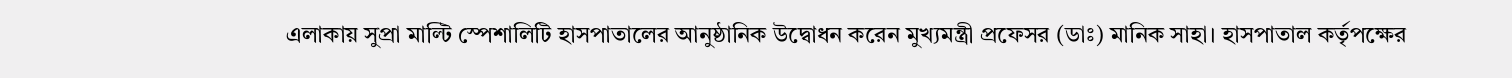এলাকায় সুপ্রা মাল্টি স্পেশালিটি হাসপাতালের আনুষ্ঠানিক উদ্বোধন করেন মুখ্যমন্ত্রী প্রফেসর (ডাঃ) মানিক সাহা। হাসপাতাল কর্তৃপক্ষের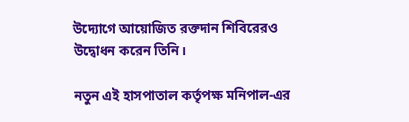উদ্যোগে আয়োজিত রক্তদান শিবিরেরও উদ্বোধন করেন তিনি।

নতুন এই হাসপাতাল কর্তৃপক্ষ মনিপাল-এর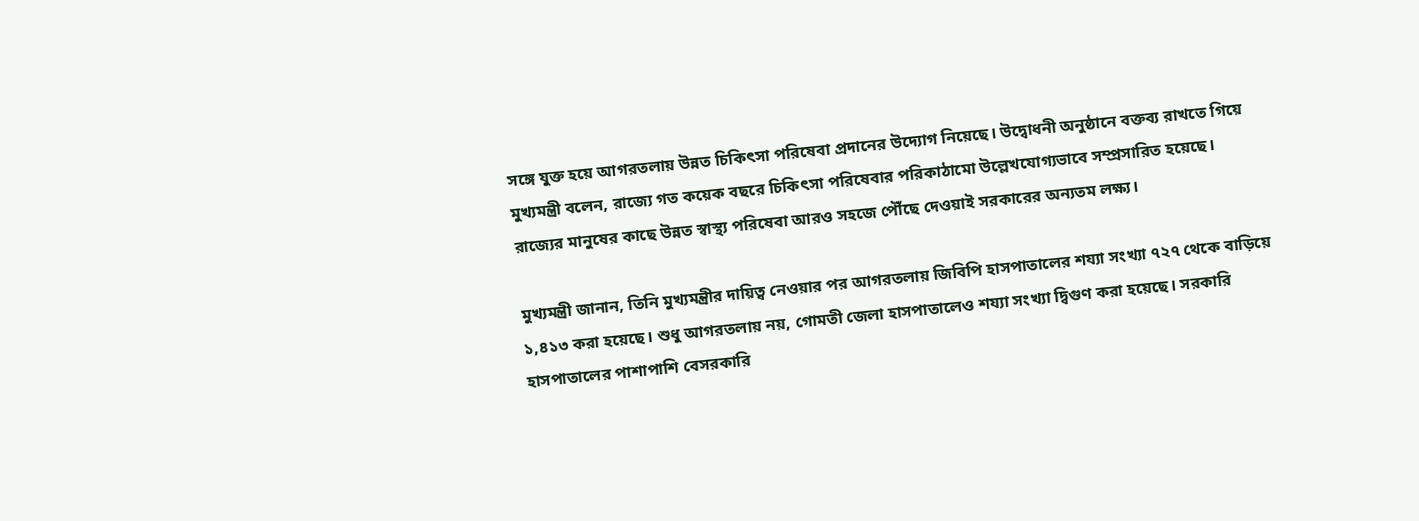সঙ্গে যুক্ত হয়ে আগরতলায় উন্নত চিকিৎসা পরিষেবা প্রদানের উদ্যোগ নিয়েছে। উদ্বোধনী অনুষ্ঠানে বক্তব্য রাখতে গিয়ে মুখ্যমন্ত্রী বলেন, রাজ্যে গত কয়েক বছরে চিকিৎসা পরিষেবার পরিকাঠামো উল্লেখযোগ্যভাবে সম্প্রসারিত হয়েছে। রাজ্যের মানুষের কাছে উন্নত স্বাস্থ্য পরিষেবা আরও সহজে পৌঁছে দেওয়াই সরকারের অন্যতম লক্ষ্য।

মুখ্যমন্ত্রী জানান, তিনি মুখ্যমন্ত্রীর দায়িত্ব নেওয়ার পর আগরতলায় জিবিপি হাসপাতালের শয্যা সংখ্যা ৭২৭ থেকে বাড়িয়ে ১,৪১৩ করা হয়েছে। শুধু আগরতলায় নয়, গোমতী জেলা হাসপাতালেও শয্যা সংখ্যা দ্বিগুণ করা হয়েছে। সরকারি হাসপাতালের পাশাপাশি বেসরকারি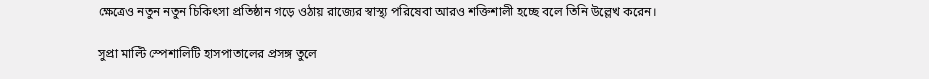ক্ষেত্রেও নতুন নতুন চিকিৎসা প্রতিষ্ঠান গড়ে ওঠায় রাজ্যের স্বাস্থ্য পরিষেবা আরও শক্তিশালী হচ্ছে বলে তিনি উল্লেখ করেন।

সুপ্রা মাল্টি স্পেশালিটি হাসপাতালের প্রসঙ্গ তুলে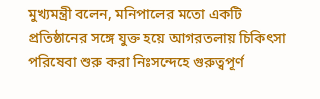মুখ্যমন্ত্রী বলেন, মনিপালের মতো একটি প্রতিষ্ঠানের সঙ্গে যুক্ত হয়ে আগরতলায় চিকিৎসা পরিষেবা শুরু করা নিঃসন্দেহে গুরুত্বপূর্ণ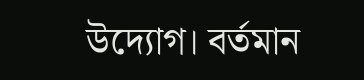উদ্যোগ। বর্তমান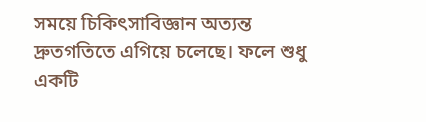সময়ে চিকিৎসাবিজ্ঞান অত্যন্ত দ্রুতগতিতে এগিয়ে চলেছে। ফলে শুধু একটি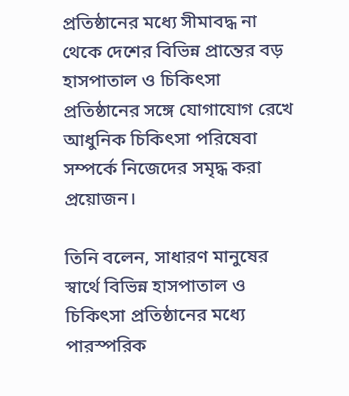প্রতিষ্ঠানের মধ্যে সীমাবদ্ধ না থেকে দেশের বিভিন্ন প্রান্তের বড় হাসপাতাল ও চিকিৎসা প্রতিষ্ঠানের সঙ্গে যোগাযোগ রেখে আধুনিক চিকিৎসা পরিষেবা সম্পর্কে নিজেদের সমৃদ্ধ করা প্রয়োজন।

তিনি বলেন, সাধারণ মানুষের স্বার্থে বিভিন্ন হাসপাতাল ও চিকিৎসা প্রতিষ্ঠানের মধ্যে পারস্পরিক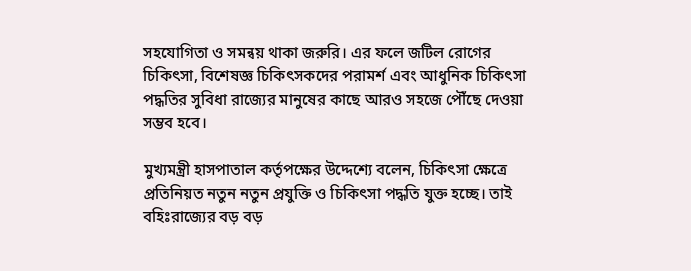সহযোগিতা ও সমন্বয় থাকা জরুরি। এর ফলে জটিল রোগের চিকিৎসা, বিশেষজ্ঞ চিকিৎসকদের পরামর্শ এবং আধুনিক চিকিৎসা পদ্ধতির সুবিধা রাজ্যের মানুষের কাছে আরও সহজে পৌঁছে দেওয়া সম্ভব হবে।

মুখ্যমন্ত্রী হাসপাতাল কর্তৃপক্ষের উদ্দেশ্যে বলেন, চিকিৎসা ক্ষেত্রে প্রতিনিয়ত নতুন নতুন প্রযুক্তি ও চিকিৎসা পদ্ধতি যুক্ত হচ্ছে। তাই বহিঃরাজ্যের বড় বড়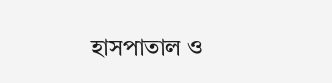হাসপাতাল ও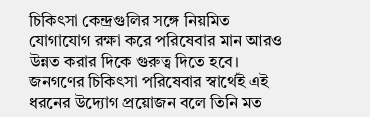চিকিৎসা কেন্দ্রগুলির সঙ্গে নিয়মিত যোগাযোগ রক্ষা করে পরিষেবার মান আরও উন্নত করার দিকে গুরুত্ব দিতে হবে। জনগণের চিকিৎসা পরিষেবার স্বার্থেই এই ধরনের উদ্যোগ প্রয়োজন বলে তিনি মত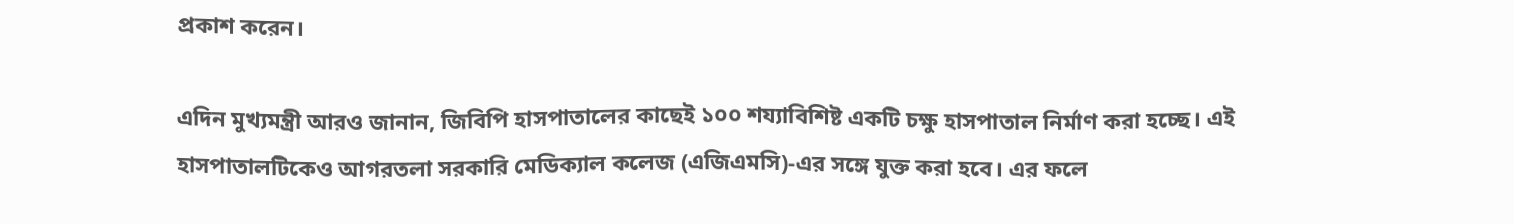প্রকাশ করেন।

এদিন মুখ্যমন্ত্রী আরও জানান, জিবিপি হাসপাতালের কাছেই ১০০ শয্যাবিশিষ্ট একটি চক্ষু হাসপাতাল নির্মাণ করা হচ্ছে। এই হাসপাতালটিকেও আগরতলা সরকারি মেডিক্যাল কলেজ (এজিএমসি)-এর সঙ্গে যুক্ত করা হবে। এর ফলে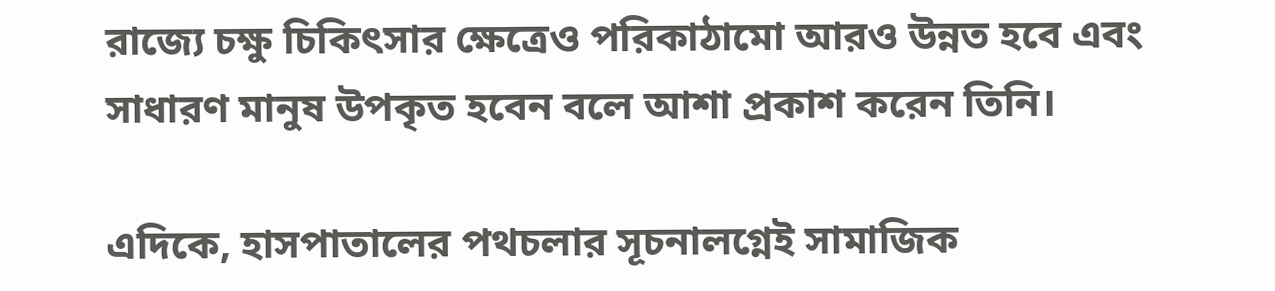রাজ্যে চক্ষু চিকিৎসার ক্ষেত্রেও পরিকাঠামো আরও উন্নত হবে এবং সাধারণ মানুষ উপকৃত হবেন বলে আশা প্রকাশ করেন তিনি।

এদিকে, হাসপাতালের পথচলার সূচনালগ্নেই সামাজিক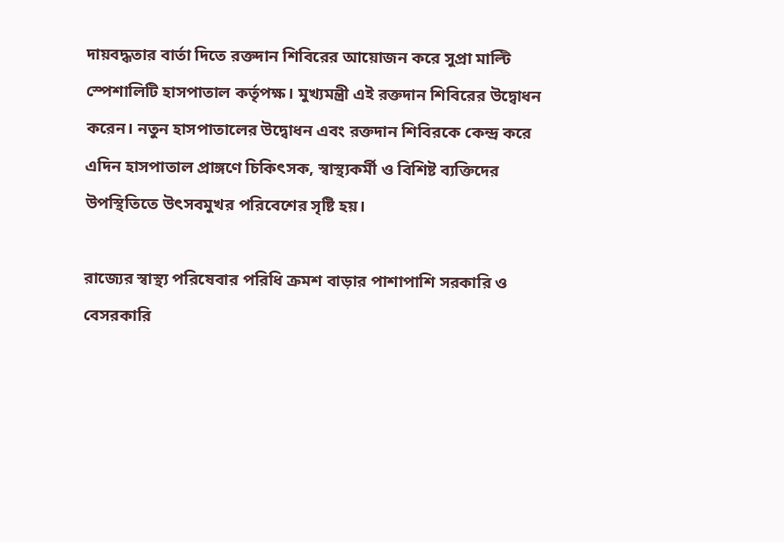দায়বদ্ধতার বার্তা দিতে রক্তদান শিবিরের আয়োজন করে সুপ্রা মাল্টি স্পেশালিটি হাসপাতাল কর্তৃপক্ষ। মুখ্যমন্ত্রী এই রক্তদান শিবিরের উদ্বোধন করেন। নতুন হাসপাতালের উদ্বোধন এবং রক্তদান শিবিরকে কেন্দ্র করে এদিন হাসপাতাল প্রাঙ্গণে চিকিৎসক, স্বাস্থ্যকর্মী ও বিশিষ্ট ব্যক্তিদের উপস্থিতিতে উৎসবমুখর পরিবেশের সৃষ্টি হয়।

রাজ্যের স্বাস্থ্য পরিষেবার পরিধি ক্রমশ বাড়ার পাশাপাশি সরকারি ও বেসরকারি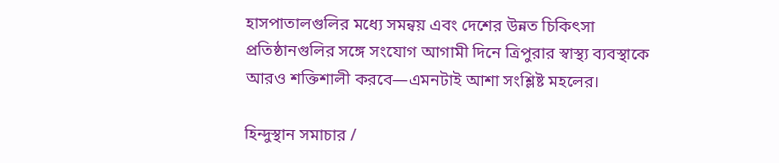হাসপাতালগুলির মধ্যে সমন্বয় এবং দেশের উন্নত চিকিৎসা প্রতিষ্ঠানগুলির সঙ্গে সংযোগ আগামী দিনে ত্রিপুরার স্বাস্থ্য ব্যবস্থাকে আরও শক্তিশালী করবে—এমনটাই আশা সংশ্লিষ্ট মহলের।

হিন্দুস্থান সমাচার /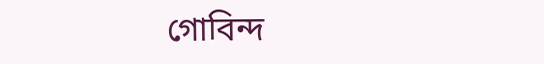গোবিন্দ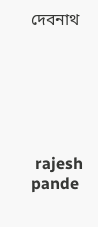দেবনাথ






 rajesh pande